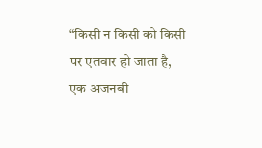“किसी न किसी को किसी पर एतवार हो जाता है,
एक अजनबी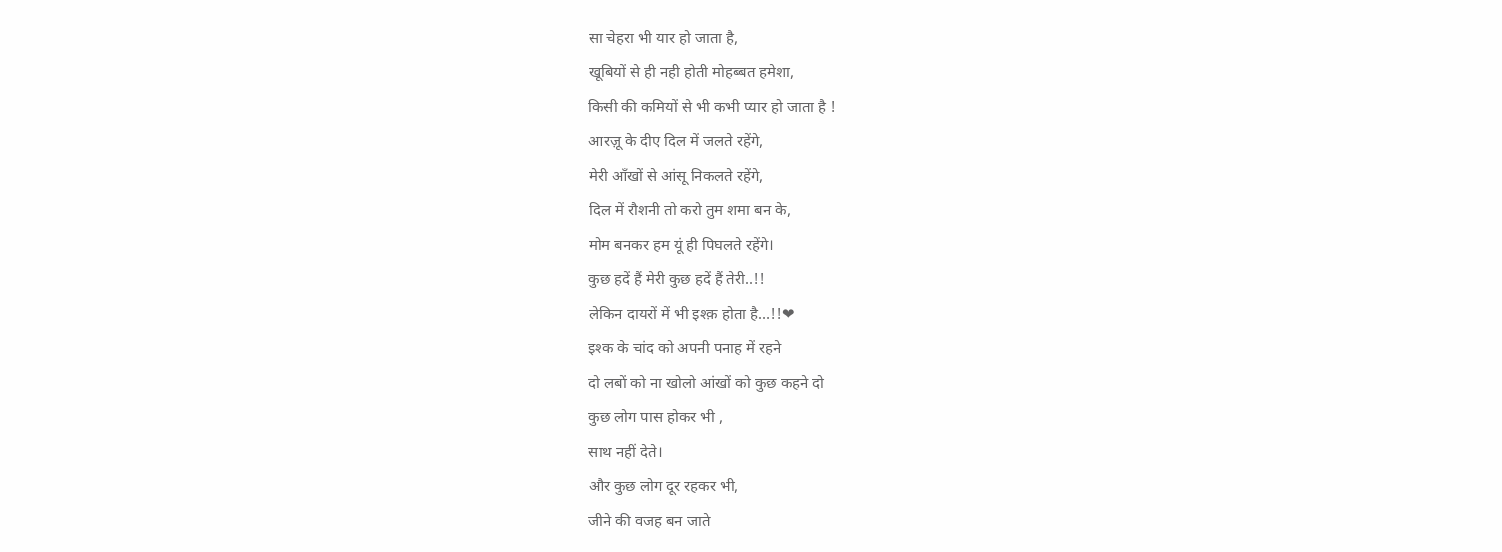सा चेहरा भी यार हो जाता है,
खूबियों से ही नही होती मोहब्बत हमेशा,
किसी की कमियों से भी कभी प्यार हो जाता है !
आरज़ू के दीए दिल में जलते रहेंगे,
मेरी आँखों से आंसू निकलते रहेंगे,
दिल में रौशनी तो करो तुम शमा बन के,
मोम बनकर हम यूं ही पिघलते रहेंगे।
कुछ हदें हैं मेरी कुछ हदें हैं तेरी..!!
लेकिन दायरों में भी इश्क़ होता है…!!❤
इश्क के चांद को अपनी पनाह में रहने
दो लबों को ना खोलो आंखों को कुछ कहने दो
कुछ लोग पास होकर भी ,
साथ नहीं देते।
और कुछ लोग दूर रहकर भी,
जीने की वजह बन जाते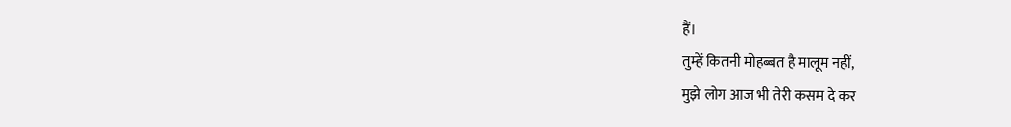हैं।
तुम्हें कितनी मोहब्बत है मालूम नहीं,
मुझे लोग आज भी तेरी कसम दे कर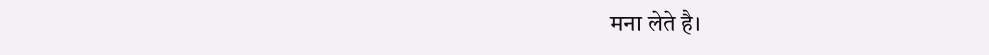मना लेते है।